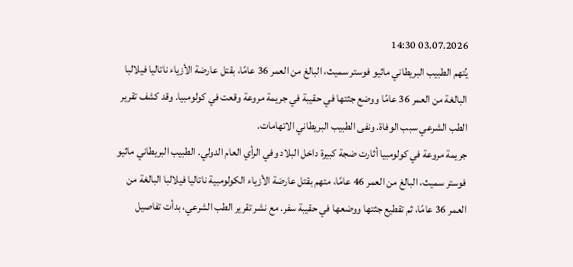03.07.2026 14:30
يُتهم الطبيب البريطاني ماثيو فوستر سميث، البالغ من العمر 36 عامًا، بقتل عارضة الأزياء ناتاليا فيلالبا البالغة من العمر 36 عامًا ووضع جثتها في حقيبة في جريمة مروعة وقعت في كولومبيا. وقد كشف تقرير الطب الشرعي سبب الوفاة. ونفى الطبيب البريطاني الاتهامات.
جريمة مروعة في كولومبيا أثارت ضجة كبيرة داخل البلاد وفي الرأي العام الدولي. الطبيب البريطاني ماثيو فوستر سميث، البالغ من العمر 46 عامًا، متهم بقتل عارضة الأزياء الكولومبية ناتاليا فيلالبا البالغة من العمر 36 عامًا، ثم تقطيع جثتها ووضعها في حقيبة سفر. مع نشر تقرير الطب الشرعي، بدأت تفاصيل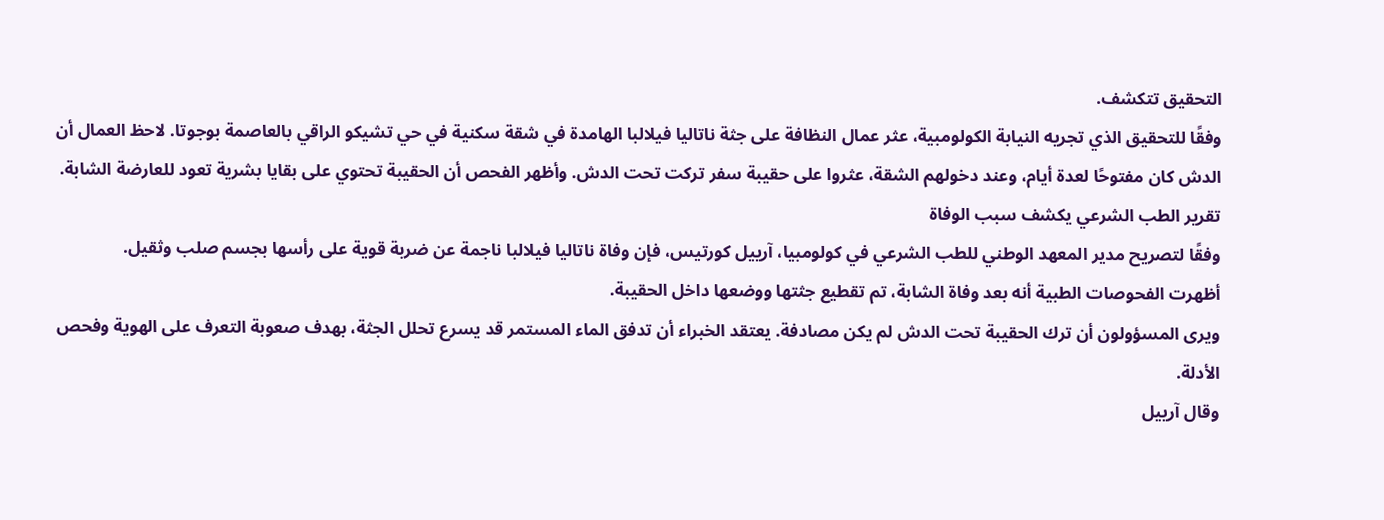التحقيق تتكشف.
وفقًا للتحقيق الذي تجريه النيابة الكولومبية، عثر عمال النظافة على جثة ناتاليا فيلالبا الهامدة في شقة سكنية في حي تشيكو الراقي بالعاصمة بوجوتا. لاحظ العمال أن الدش كان مفتوحًا لعدة أيام، وعند دخولهم الشقة، عثروا على حقيبة سفر تركت تحت الدش. وأظهر الفحص أن الحقيبة تحتوي على بقايا بشرية تعود للعارضة الشابة.
تقرير الطب الشرعي يكشف سبب الوفاة
وفقًا لتصريح مدير المعهد الوطني للطب الشرعي في كولومبيا، آرييل كورتيس، فإن وفاة ناتاليا فيلالبا ناجمة عن ضربة قوية على رأسها بجسم صلب وثقيل.
أظهرت الفحوصات الطبية أنه بعد وفاة الشابة، تم تقطيع جثتها ووضعها داخل الحقيبة.
ويرى المسؤولون أن ترك الحقيبة تحت الدش لم يكن مصادفة. يعتقد الخبراء أن تدفق الماء المستمر قد يسرع تحلل الجثة، بهدف صعوبة التعرف على الهوية وفحص الأدلة.
وقال آرييل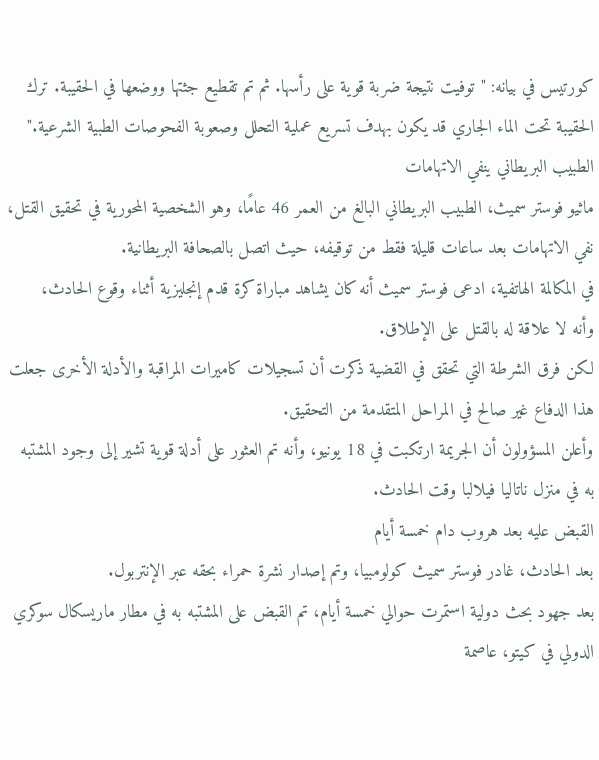كورتيس في بيانه: "توفيت نتيجة ضربة قوية على رأسها. ثم تم تقطيع جثتها ووضعها في الحقيبة. ترك الحقيبة تحت الماء الجاري قد يكون بهدف تسريع عملية التحلل وصعوبة الفحوصات الطبية الشرعية."
الطبيب البريطاني ينفي الاتهامات
ماثيو فوستر سميث، الطبيب البريطاني البالغ من العمر 46 عامًا، وهو الشخصية المحورية في تحقيق القتل، نفي الاتهامات بعد ساعات قليلة فقط من توقيفه، حيث اتصل بالصحافة البريطانية.
في المكالمة الهاتفية، ادعى فوستر سميث أنه كان يشاهد مباراة كرة قدم إنجليزية أثناء وقوع الحادث، وأنه لا علاقة له بالقتل على الإطلاق.
لكن فرق الشرطة التي تحقق في القضية ذكرت أن تسجيلات كاميرات المراقبة والأدلة الأخرى جعلت هذا الدفاع غير صالح في المراحل المتقدمة من التحقيق.
وأعلن المسؤولون أن الجريمة ارتكبت في 18 يونيو، وأنه تم العثور على أدلة قوية تشير إلى وجود المشتبه به في منزل ناتاليا فيلالبا وقت الحادث.
القبض عليه بعد هروب دام خمسة أيام
بعد الحادث، غادر فوستر سميث كولومبيا، وتم إصدار نشرة حمراء بحقه عبر الإنتربول.
بعد جهود بحث دولية استمرت حوالي خمسة أيام، تم القبض على المشتبه به في مطار ماريسكال سوكري الدولي في كيتو، عاصمة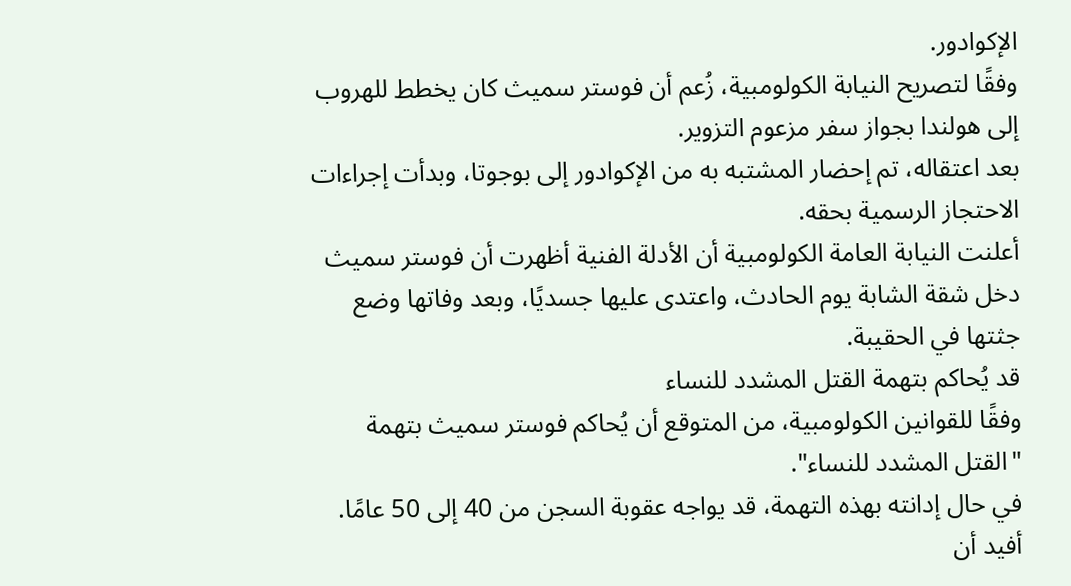الإكوادور.
وفقًا لتصريح النيابة الكولومبية، زُعم أن فوستر سميث كان يخطط للهروب إلى هولندا بجواز سفر مزعوم التزوير.
بعد اعتقاله، تم إحضار المشتبه به من الإكوادور إلى بوجوتا، وبدأت إجراءات الاحتجاز الرسمية بحقه.
أعلنت النيابة العامة الكولومبية أن الأدلة الفنية أظهرت أن فوستر سميث دخل شقة الشابة يوم الحادث، واعتدى عليها جسديًا، وبعد وفاتها وضع جثتها في الحقيبة.
قد يُحاكم بتهمة القتل المشدد للنساء
وفقًا للقوانين الكولومبية، من المتوقع أن يُحاكم فوستر سميث بتهمة "القتل المشدد للنساء".
في حال إدانته بهذه التهمة، قد يواجه عقوبة السجن من 40 إلى 50 عامًا.
أفيد أن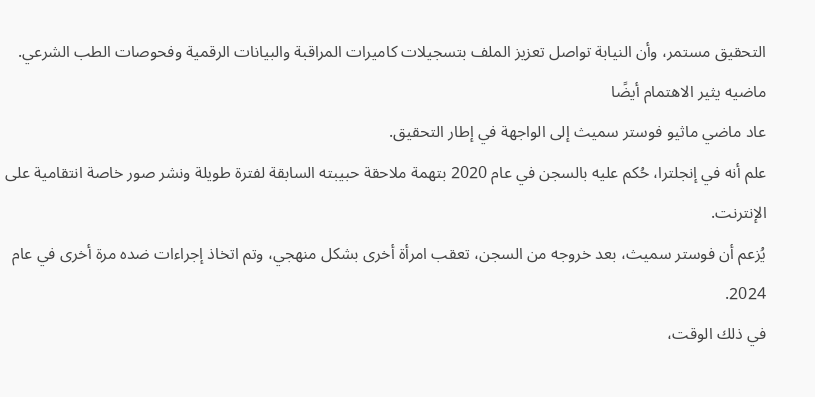التحقيق مستمر، وأن النيابة تواصل تعزيز الملف بتسجيلات كاميرات المراقبة والبيانات الرقمية وفحوصات الطب الشرعي.
ماضيه يثير الاهتمام أيضًا
عاد ماضي ماثيو فوستر سميث إلى الواجهة في إطار التحقيق.
علم أنه في إنجلترا، حُكم عليه بالسجن في عام 2020 بتهمة ملاحقة حبيبته السابقة لفترة طويلة ونشر صور خاصة انتقامية على الإنترنت.
يُزعم أن فوستر سميث، بعد خروجه من السجن، تعقب امرأة أخرى بشكل منهجي، وتم اتخاذ إجراءات ضده مرة أخرى في عام 2024.
في ذلك الوقت،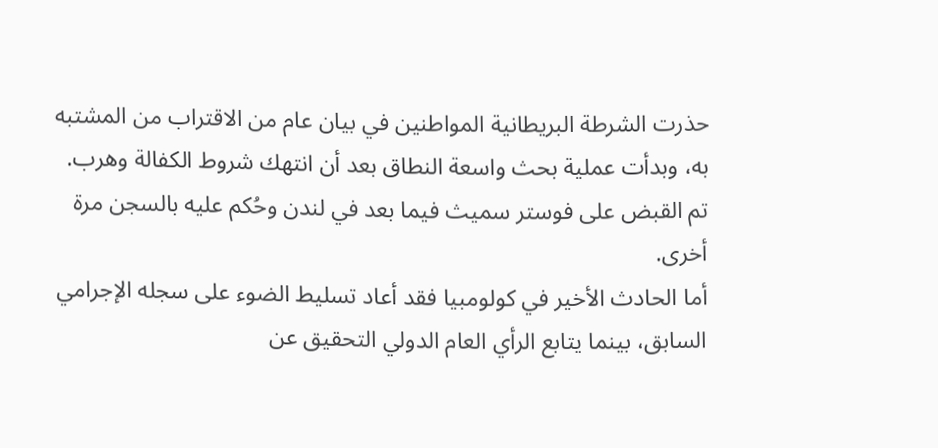حذرت الشرطة البريطانية المواطنين في بيان عام من الاقتراب من المشتبه به، وبدأت عملية بحث واسعة النطاق بعد أن انتهك شروط الكفالة وهرب.
تم القبض على فوستر سميث فيما بعد في لندن وحُكم عليه بالسجن مرة أخرى.
أما الحادث الأخير في كولومبيا فقد أعاد تسليط الضوء على سجله الإجرامي السابق، بينما يتابع الرأي العام الدولي التحقيق عن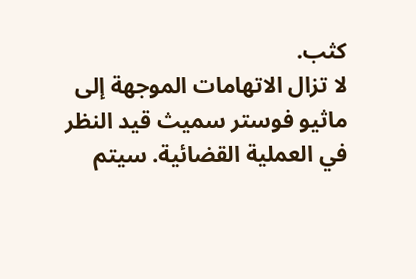كثب.
لا تزال الاتهامات الموجهة إلى ماثيو فوستر سميث قيد النظر في العملية القضائية. سيتم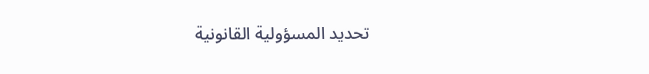تحديد المسؤولية القانونية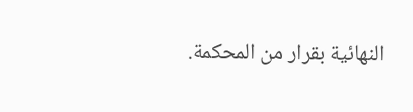النهائية بقرار من المحكمة.